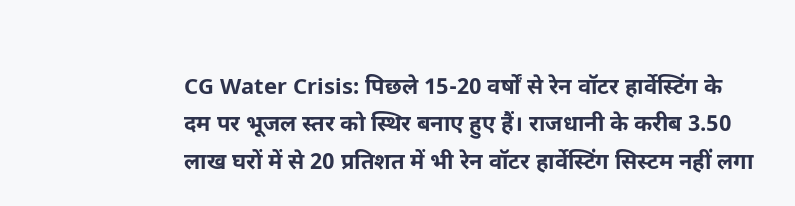CG Water Crisis: पिछले 15-20 वर्षों से रेन वॉटर हार्वेस्टिंग के दम पर भूजल स्तर को स्थिर बनाए हुए हैं। राजधानी के करीब 3.50 लाख घरों में से 20 प्रतिशत में भी रेन वॉटर हार्वेस्टिंग सिस्टम नहीं लगा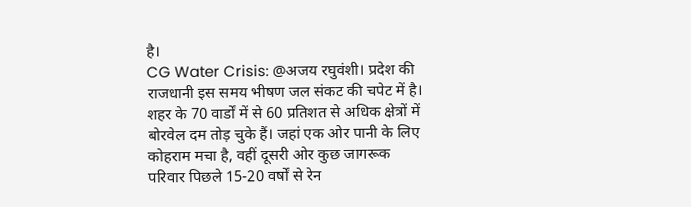है।
CG Water Crisis: @अजय रघुवंशी। प्रदेश की राजधानी इस समय भीषण जल संकट की चपेट में है। शहर के 70 वार्डों में से 60 प्रतिशत से अधिक क्षेत्रों में बोरवेल दम तोड़ चुके हैं। जहां एक ओर पानी के लिए कोहराम मचा है, वहीं दूसरी ओर कुछ जागरूक परिवार पिछले 15-20 वर्षों से रेन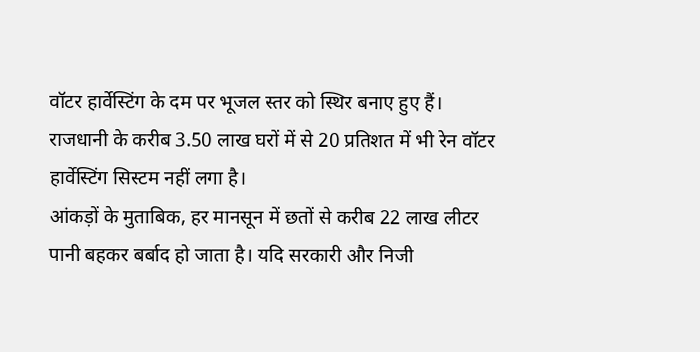वॉटर हार्वेस्टिंग के दम पर भूजल स्तर को स्थिर बनाए हुए हैं। राजधानी के करीब 3.50 लाख घरों में से 20 प्रतिशत में भी रेन वॉटर हार्वेस्टिंग सिस्टम नहीं लगा है।
आंकड़ों के मुताबिक, हर मानसून में छतों से करीब 22 लाख लीटर पानी बहकर बर्बाद हो जाता है। यदि सरकारी और निजी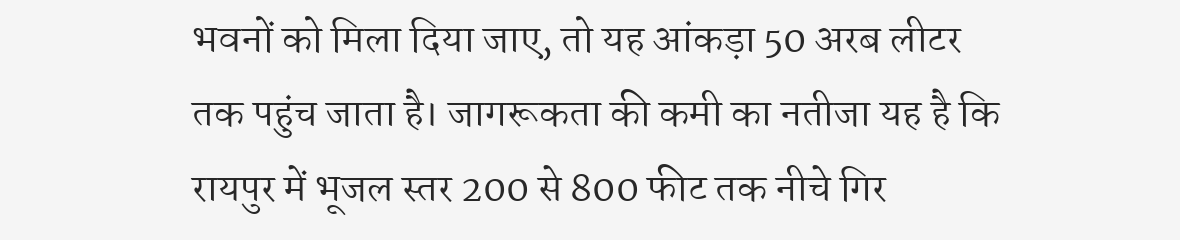भवनों को मिला दिया जाए, तो यह आंकड़ा 50 अरब लीटर तक पहुंच जाता है। जागरूकता की कमी का नतीजा यह है कि रायपुर में भूजल स्तर 200 से 800 फीट तक नीचे गिर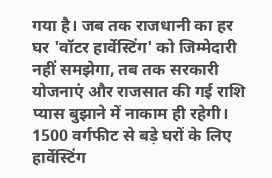गया है। जब तक राजधानी का हर घर 'वॉटर हार्वेस्टिंग' को जिम्मेदारी नहीं समझेगा, तब तक सरकारी योजनाएं और राजसात की गई राशि प्यास बुझाने में नाकाम ही रहेगी।
1500 वर्गफीट से बड़े घरों के लिए हार्वेस्टिंग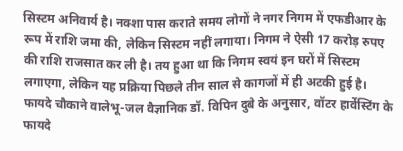सिस्टम अनिवार्य है। नक्शा पास कराते समय लोगों ने नगर निगम में एफडीआर के रूप में राशि जमा की, लेकिन सिस्टम नहीं लगाया। निगम ने ऐसी 17 करोड़ रुपए की राशि राजसात कर ली है। तय हुआ था कि निगम स्वयं इन घरों में सिस्टम लगाएगा, लेकिन यह प्रक्रिया पिछले तीन साल से कागजों में ही अटकी हुई है।
फायदे चौकाने वालेभू-जल वैज्ञानिक डॉ. विपिन दुबे के अनुसार, वॉटर हार्वेस्टिंग के फायदे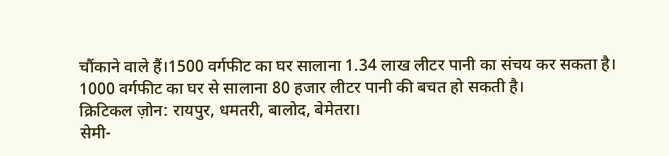चौंकाने वाले हैं।1500 वर्गफीट का घर सालाना 1.34 लाख लीटर पानी का संचय कर सकता है। 1000 वर्गफीट का घर से सालाना 80 हजार लीटर पानी की बचत हो सकती है।
क्रिटिकल ज़ोन: रायपुर, धमतरी, बालोद, बेमेतरा।
सेमी-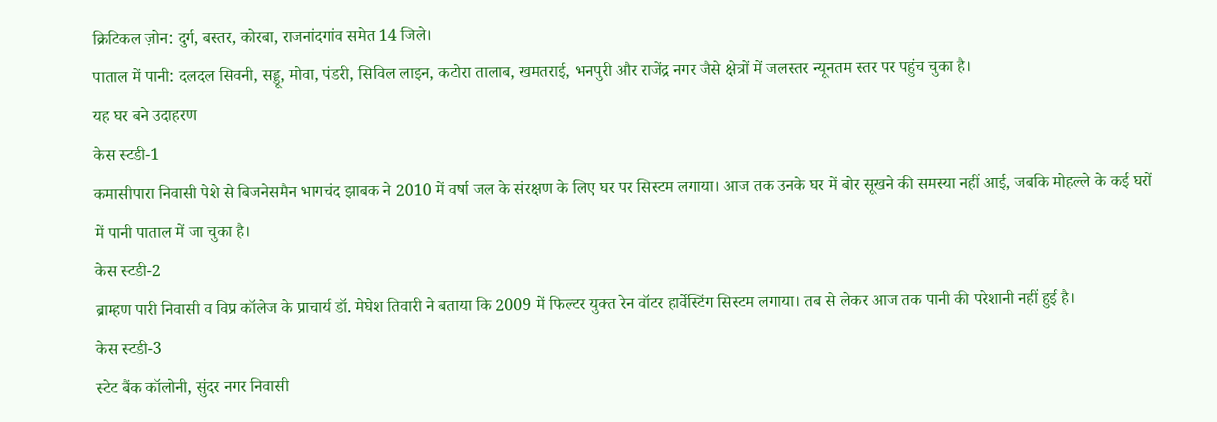क्रिटिकल ज़ोन: दुर्ग, बस्तर, कोरबा, राजनांदगांव समेत 14 जिले।
पाताल में पानी: दलदल सिवनी, सड्डू, मोवा, पंडरी, सिविल लाइन, कटोरा तालाब, खमतराई, भनपुरी और राजेंद्र नगर जैसे क्षेत्रों में जलस्तर न्यूनतम स्तर पर पहुंच चुका है।
यह घर बने उदाहरण
केस स्टडी-1
कमासीपारा निवासी पेशे से बिजनेसमैन भागचंद झाबक ने 2010 में वर्षा जल के संरक्षण के लिए घर पर सिस्टम लगाया। आज तक उनके घर में बोर सूखने की समस्या नहीं आई, जबकि मोहल्ले के कई घरों में पानी पाताल में जा चुका है।
केस स्टडी-2
ब्राम्हण पारी निवासी व विप्र कॉलेज के प्राचार्य डॉ. मेघेश तिवारी ने बताया कि 2009 में फिल्टर युक्त रेन वॉटर हार्वेस्टिंग सिस्टम लगाया। तब से लेकर आज तक पानी की परेशानी नहीं हुई है।
केस स्टडी-3
स्टेट बैंक कॉलोनी, सुंदर नगर निवासी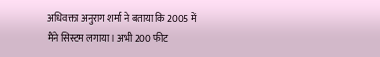अधिवक्ता अनुराग शर्मा ने बताया कि 2005 में मैंने सिस्टम लगाया। अभी 200 फीट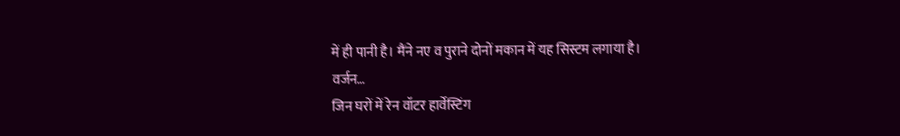में ही पानी है। मैंने नए व पुराने दोनों मकान में यह सिस्टम लगाया है।
वर्जन…
जिन घरों में रेन वॉटर हार्वेस्टिंग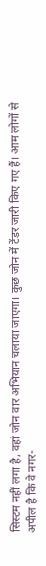सिस्टम नहीं लगा है, वहां जोन वार अभियान चलाया जाएगा। कुछ जोन में टेंडर जारी किए गए हैं। आम लोगों से अपील है कि वे नगर-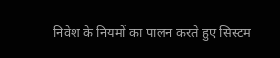निवेश के नियमों का पालन करते हुए सिस्टम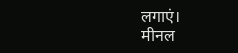लगाएं।
मीनल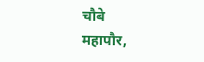चौबे
महापौर,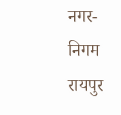नगर-निगम रायपुर